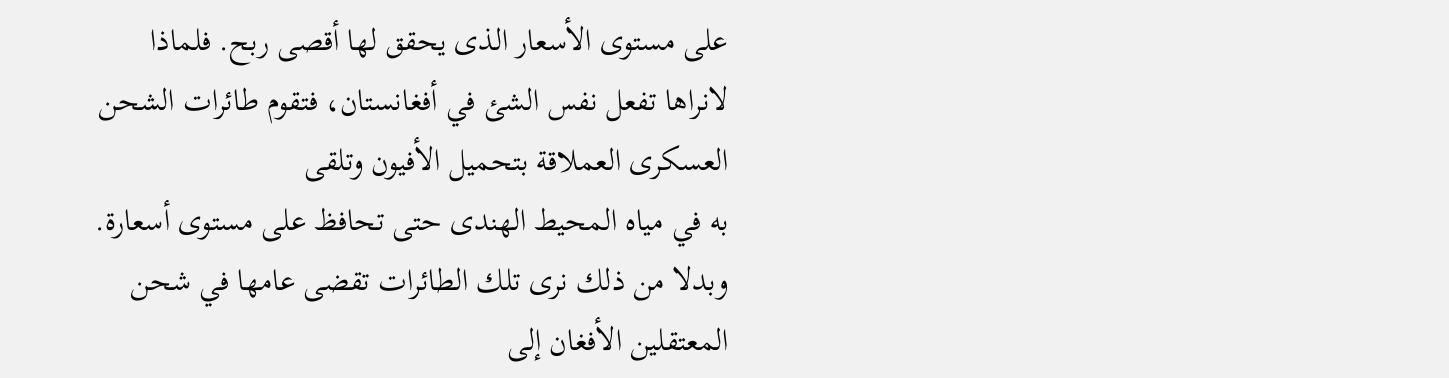على مستوى الأسعار الذى يحقق لها أقصى ربح. فلماذا لانراها تفعل نفس الشئ في أفغانستان، فتقوم طائرات الشحن العسكرى العملاقة بتحميل الأفيون وتلقى
به في مياه المحيط الهندى حتى تحافظ على مستوى أسعارة.
وبدلا من ذلك نرى تلك الطائرات تقضى عامها في شحن المعتقلين الأفغان إلى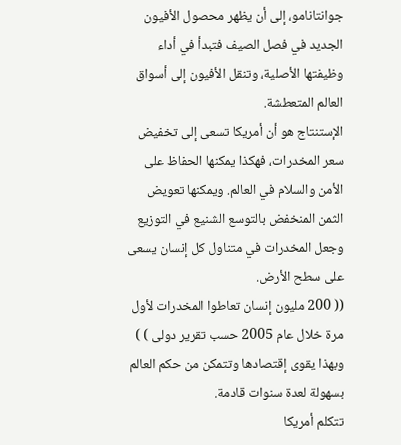جوانتانامو، إلى أن يظهر محصول الأفيون الجديد في فصل الصيف فتبدأ في أداء
وظيفتها الأصلية، وتنقل الأفيون إلى أسواق العالم المتعطشة.
الإستنتاج هو أن أمريكا تسعى إلى تخفيض سعر المخدرات، فهكذا يمكنها الحفاظ على الأمن والسلام في العالم. ويمكنها تعويض الثمن المنخفض بالتوسع الشنيع في التوزيع وجعل المخدرات في متناول كل إنسان يسعى على سطح الأرض.
(( 200 مليون إنسان تعاطوا المخدرات لأول مرة خلال عام 2005 حسب تقرير دولى ) )
وبهذا يقوى إقتصادها وتتمكن من حكم العالم بسهولة لعدة سنوات قادمة.
تتكلم أمريكا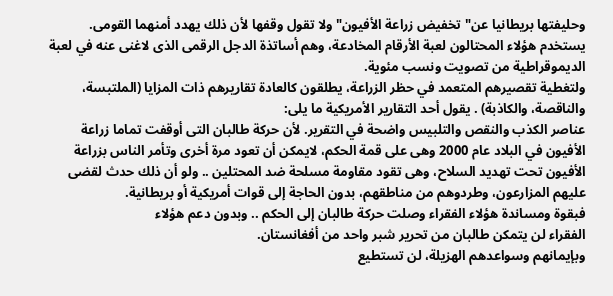وحليفتها بريطانيا عن"تخفيض زراعة الأفيون"ولا تقول وقفها لأن ذلك يهدد أمنهما القومى. يستخدم هؤلاء المحتالون لعبة الأرقام المخادعة، وهم أساتذة الدجل الرقمى الذى لاغنى عنه في لعبة الديموقراطية من تصويت ونسب مئوية.
ولتغطية تقصيرهم المتعمد في حظر الزراعة، يطلقون كالعادة تقاريرهم ذات المزايا (الملتبسة، والناقصة، والكاذبة) . يقول أحد التقارير الأمريكية ما يلى:
عناصر الكذب والنقص والتلبيس واضحة في التقرير. لأن حركة طالبان التى أوقفت تماما زراعة الأفيون في البلاد عام 2000 وهى على قمة الحكم، لايمكن أن تعود مرة أخرى وتأمر الناس بزراعة الأفيون تحت تهديد السلاح، وهى تقود مقاومة مسلحة ضد المحتلين .. ولو أن ذلك حدث لقضى عليهم المزارعون، وطردوهم من مناطقهم، بدون الحاجة إلى قوات أمريكية أو بريطانية.
فبقوة ومساندة هؤلاء الفقراء وصلت حركة طالبان إلى الحكم .. وبدون دعم هؤلاء
الفقراء لن يتمكن طالبان من تحرير شبر واحد من أفغانستان.
وبإيمانهم وسواعدهم الهزيلة، لن تستطيع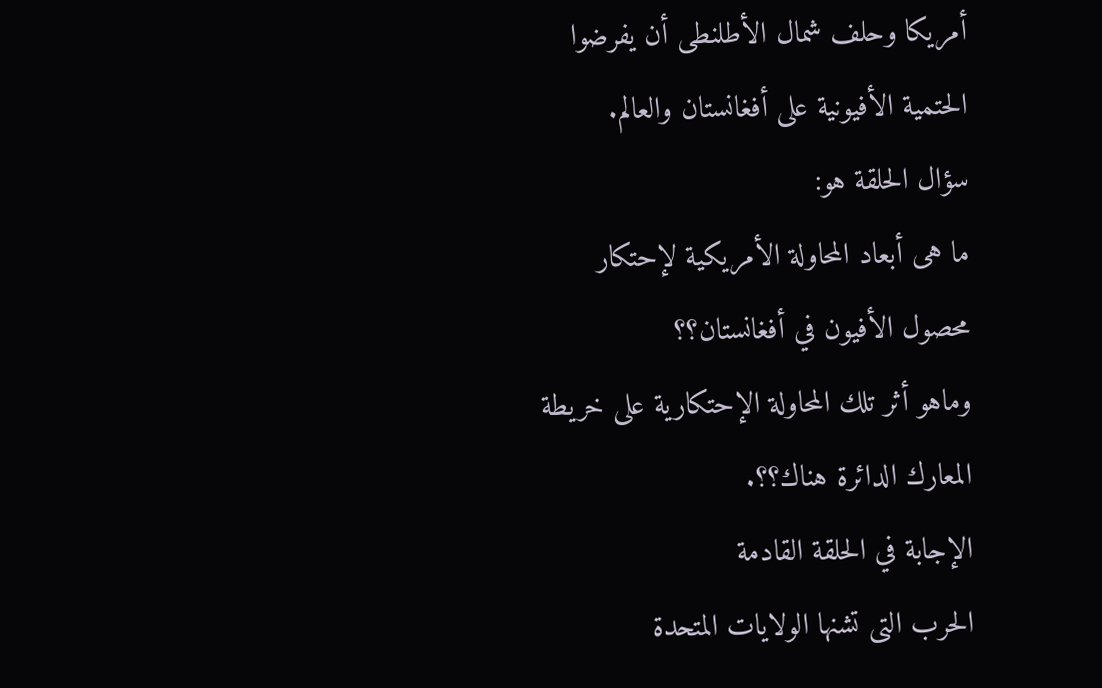أمريكا وحلف شمال الأطلنطى أن يفرضوا الحتمية الأفيونية على أفغانستان والعالم.
سؤال الحلقة هو:
ما هى أبعاد المحاولة الأمريكية لإحتكار محصول الأفيون في أفغانستان؟؟
وماهو أثر تلك المحاولة الإحتكارية على خريطة المعارك الدائرة هناك؟؟.
الإجابة في الحلقة القادمة
الحرب التى تشنها الولايات المتحدة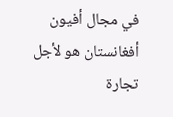في مجال أفيون أفغانستان هو لأجل تجارة